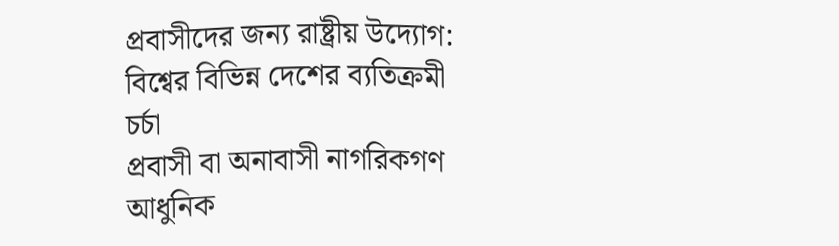প্রবাসীদের জন্য রাষ্ট্রীয় উদ্যোগ: বিশ্বের বিভিন্ন দেশের ব্যতিক্রমী চর্চা
প্রবাসী বা অনাবাসী নাগরিকগণ আধুনিক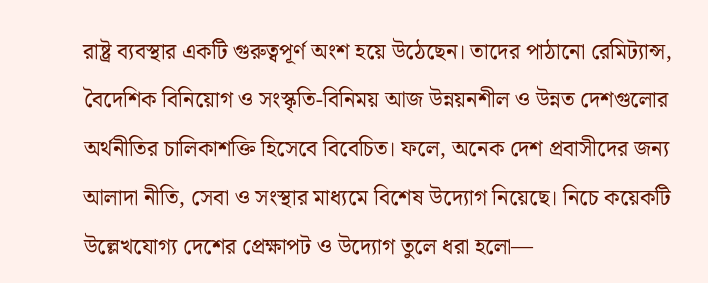রাষ্ট্র ব্যবস্থার একটি গুরুত্বপূর্ণ অংশ হয়ে উঠেছেন। তাদের পাঠানো রেমিট্যান্স, বৈদেশিক বিনিয়োগ ও সংস্কৃতি-বিনিময় আজ উন্নয়নশীল ও উন্নত দেশগুলোর অর্থনীতির চালিকাশক্তি হিসেবে বিবেচিত। ফলে, অনেক দেশ প্রবাসীদের জন্য আলাদা নীতি, সেবা ও সংস্থার মাধ্যমে বিশেষ উদ্যোগ নিয়েছে। নিচে কয়েকটি উল্লেখযোগ্য দেশের প্রেক্ষাপট ও উদ্যোগ তুলে ধরা হলো—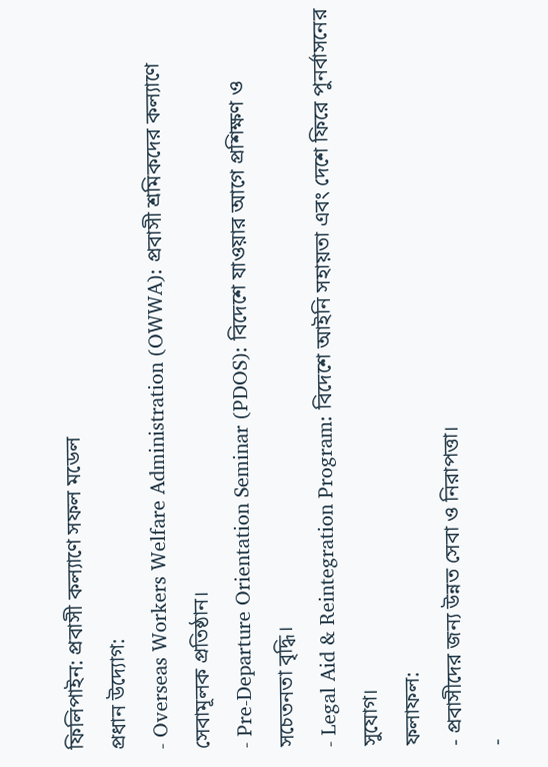ফিলিপাইন: প্রবাসী কল্যাণে সফল মডেল
প্রধান উদ্যোগ:
- Overseas Workers Welfare Administration (OWWA): প্রবাসী শ্রমিকদের কল্যাণে সেবামূলক প্রতিষ্ঠান।
- Pre-Departure Orientation Seminar (PDOS): বিদেশে যাওয়ার আগে প্রশিক্ষণ ও সচেতনতা বৃদ্ধি।
- Legal Aid & Reintegration Program: বিদেশে আইনি সহায়তা এবং দেশে ফিরে পুনর্বাসনের সুযোগ।
ফলাফল:
- প্রবাসীদের জন্য উন্নত সেবা ও নিরাপত্তা।
-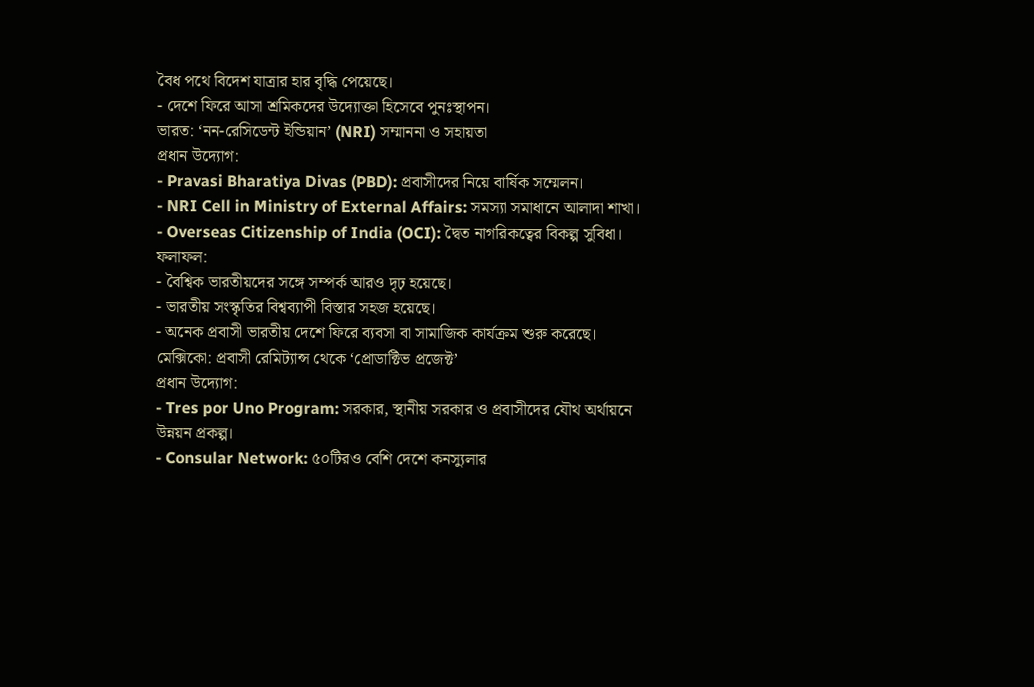বৈধ পথে বিদেশ যাত্রার হার বৃদ্ধি পেয়েছে।
- দেশে ফিরে আসা শ্রমিকদের উদ্যোক্তা হিসেবে পুনঃস্থাপন।
ভারত: ‘নন-রেসিডেন্ট ইন্ডিয়ান’ (NRI) সম্মাননা ও সহায়তা
প্রধান উদ্যোগ:
- Pravasi Bharatiya Divas (PBD): প্রবাসীদের নিয়ে বার্ষিক সম্মেলন।
- NRI Cell in Ministry of External Affairs: সমস্যা সমাধানে আলাদা শাখা।
- Overseas Citizenship of India (OCI): দ্বৈত নাগরিকত্বের বিকল্প সুবিধা।
ফলাফল:
- বৈশ্বিক ভারতীয়দের সঙ্গে সম্পর্ক আরও দৃঢ় হয়েছে।
- ভারতীয় সংস্কৃতির বিশ্বব্যাপী বিস্তার সহজ হয়েছে।
- অনেক প্রবাসী ভারতীয় দেশে ফিরে ব্যবসা বা সামাজিক কার্যক্রম শুরু করেছে।
মেক্সিকো: প্রবাসী রেমিট্যান্স থেকে ‘প্রোডাক্টিভ প্রজেক্ট’
প্রধান উদ্যোগ:
- Tres por Uno Program: সরকার, স্থানীয় সরকার ও প্রবাসীদের যৌথ অর্থায়নে উন্নয়ন প্রকল্প।
- Consular Network: ৫০টিরও বেশি দেশে কনস্যুলার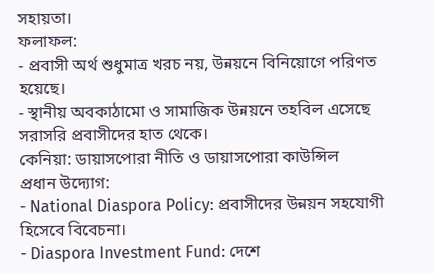সহায়তা।
ফলাফল:
- প্রবাসী অর্থ শুধুমাত্র খরচ নয়, উন্নয়নে বিনিয়োগে পরিণত হয়েছে।
- স্থানীয় অবকাঠামো ও সামাজিক উন্নয়নে তহবিল এসেছে সরাসরি প্রবাসীদের হাত থেকে।
কেনিয়া: ডায়াসপোরা নীতি ও ডায়াসপোরা কাউন্সিল
প্রধান উদ্যোগ:
- National Diaspora Policy: প্রবাসীদের উন্নয়ন সহযোগী হিসেবে বিবেচনা।
- Diaspora Investment Fund: দেশে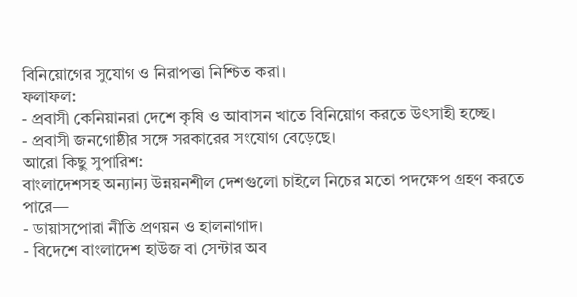বিনিয়োগের সুযোগ ও নিরাপত্তা নিশ্চিত করা।
ফলাফল:
- প্রবাসী কেনিয়ানরা দেশে কৃষি ও আবাসন খাতে বিনিয়োগ করতে উৎসাহী হচ্ছে।
- প্রবাসী জনগোষ্ঠীর সঙ্গে সরকারের সংযোগ বেড়েছে।
আরো কিছু সুপারিশ:
বাংলাদেশসহ অন্যান্য উন্নয়নশীল দেশগুলো চাইলে নিচের মতো পদক্ষেপ গ্রহণ করতে পারে—
- ডায়াসপোরা নীতি প্রণয়ন ও হালনাগাদ।
- বিদেশে বাংলাদেশ হাউজ বা সেন্টার অব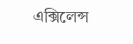এক্সিলেন্স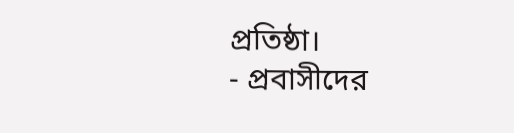প্রতিষ্ঠা।
- প্রবাসীদের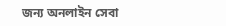জন্য অনলাইন সেবা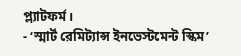প্ল্যাটফর্ম।
- ‘স্মার্ট রেমিট্যান্স ইনভেস্টমেন্ট স্কিম’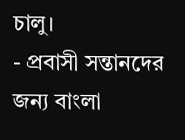চালু।
- প্রবাসী সন্তানদের জন্য বাংলা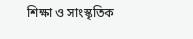শিক্ষা ও সাংস্কৃতিক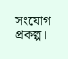সংযোগ প্রকল্প।